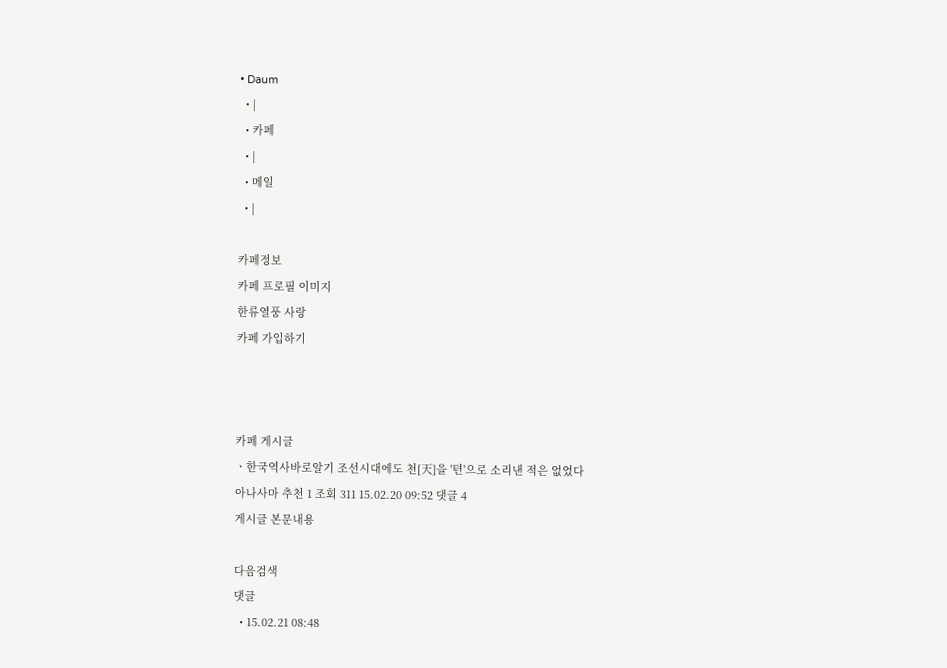• Daum
  • |
  • 카페
  • |
  • 메일
  • |

카페정보
카페 프로필 이미지
한류열풍 사랑
카페 가입하기



카페 게시글
ㆍ한국역사바로알기 조선시대에도 천[天]을 '텬'으로 소리낸 적은 없었다
아나사마 추천 1 조회 311 15.02.20 09:52 댓글 4
게시글 본문내용

다음검색
댓글
  • 15.02.21 08:48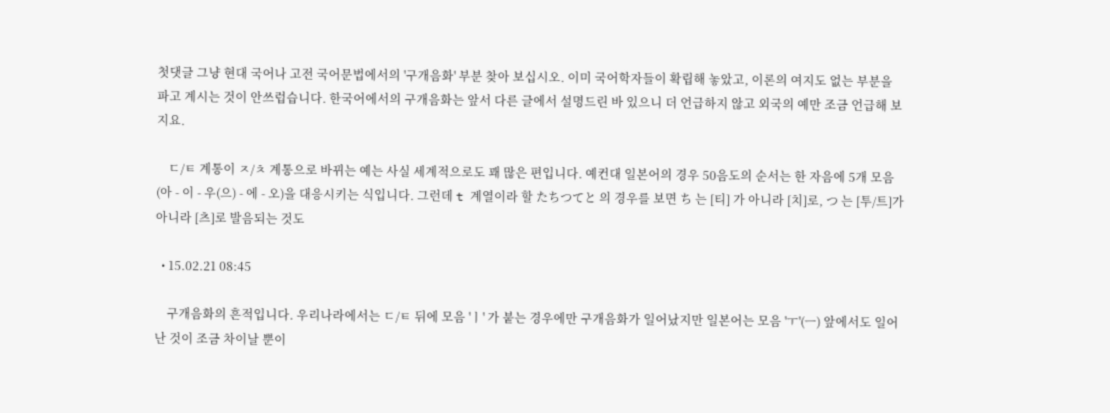첫댓글 그냥 현대 국어나 고전 국어문법에서의 '구개음화' 부분 찾아 보십시오. 이미 국어학자들이 확립해 놓았고, 이론의 여지도 없는 부분을 파고 계시는 것이 안쓰럽습니다. 한국어에서의 구개음화는 앞서 다른 글에서 설명드린 바 있으니 더 언급하지 않고 외국의 예만 조금 언급해 보지요.

    ㄷ/ㅌ 계통이 ㅈ/ㅊ 계통으로 바뀌는 예는 사실 세계적으로도 꽤 많은 편입니다. 예컨대 일본어의 경우 50음도의 순서는 한 자음에 5개 모음(아 - 이 - 우(으) - 에 - 오)을 대응시키는 식입니다. 그런데 t 계열이라 할 たちつてと 의 경우를 보면 ち 는 [티] 가 아니라 [치]로, つ 는 [투/트]가 아니라 [츠]로 발음되는 것도

  • 15.02.21 08:45

    구개음화의 흔적입니다. 우리나라에서는 ㄷ/ㅌ 뒤에 모음 'ㅣ' 가 붙는 경우에만 구개음화가 일어났지만 일본어는 모음 'ㅜ'(ㅡ) 앞에서도 일어난 것이 조금 차이날 뿐이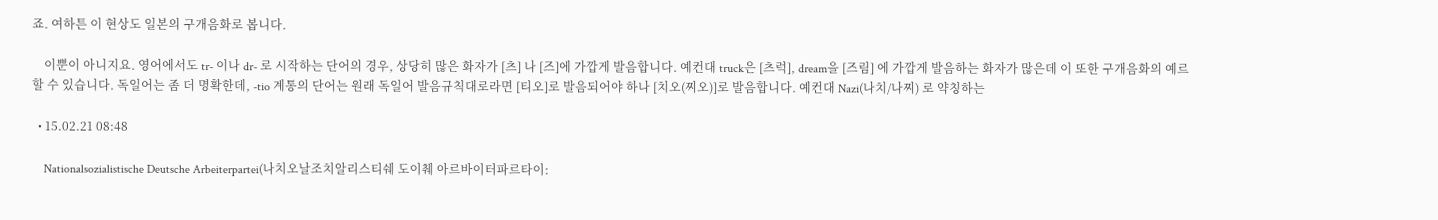죠. 여하튼 이 현상도 일본의 구개음화로 봅니다.

    이뿐이 아니지요. 영어에서도 tr- 이나 dr- 로 시작하는 단어의 경우, 상당히 많은 화자가 [츠] 나 [즈]에 가깝게 발음합니다. 예컨대 truck은 [츠럭], dream을 [즈림] 에 가깝게 발음하는 화자가 많은데 이 또한 구개음화의 예르 할 수 있습니다. 독일어는 좀 더 명확한데, -tio 계통의 단어는 원래 독일어 발음규칙대로라면 [티오]로 발음되어야 하나 [치오(찌오)]로 발음합니다. 예컨대 Nazi(나치/나찌) 로 약칭하는

  • 15.02.21 08:48

    Nationalsozialistische Deutsche Arbeiterpartei(나치오날조치알리스티쉐 도이췌 아르바이터파르타이: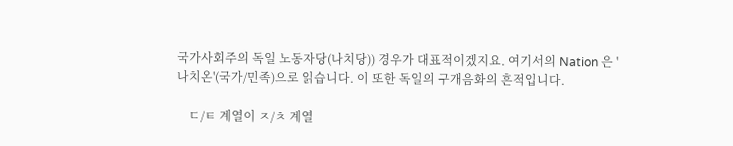국가사회주의 독일 노동자당(나치당)) 경우가 대표적이겠지요. 여기서의 Nation 은 '나치온'(국가/민족)으로 읽습니다. 이 또한 독일의 구개음화의 흔적입니다.

    ㄷ/ㅌ 계열이 ㅈ/ㅊ 계열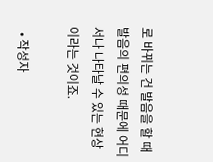로 바뀌는 건 발음을 할 때 발음의 편의성 때문에 어디서나 나타날 수 있는 현상이라는 것이죠.

  • 작성자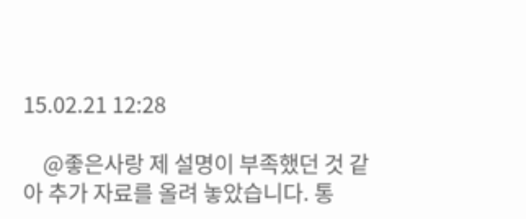15.02.21 12:28

    @좋은사랑 제 설명이 부족했던 것 같아 추가 자료를 올려 놓았습니다. 통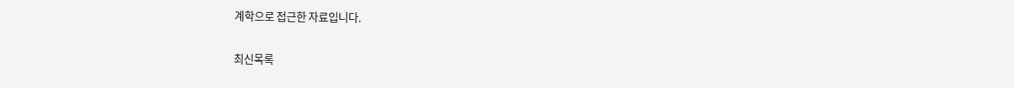계학으로 접근한 자료입니다.

최신목록